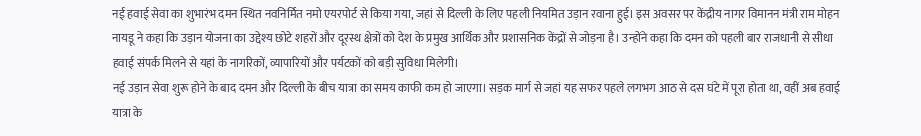नई हवाई सेवा का शुभारंभ दमन स्थित नवनिर्मित नमो एयरपोर्ट से किया गया, जहां से दिल्ली के लिए पहली नियमित उड़ान रवाना हुई। इस अवसर पर केंद्रीय नागर विमानन मंत्री राम मोहन नायडू ने कहा कि उड़ान योजना का उद्देश्य छोटे शहरों और दूरस्थ क्षेत्रों को देश के प्रमुख आर्थिक और प्रशासनिक केंद्रों से जोड़ना है। उन्होंने कहा कि दमन को पहली बार राजधानी से सीधा हवाई संपर्क मिलने से यहां के नागरिकों, व्यापारियों और पर्यटकों को बड़ी सुविधा मिलेगी।
नई उड़ान सेवा शुरू होने के बाद दमन और दिल्ली के बीच यात्रा का समय काफी कम हो जाएगा। सड़क मार्ग से जहां यह सफर पहले लगभग आठ से दस घंटे में पूरा होता था, वहीं अब हवाई यात्रा के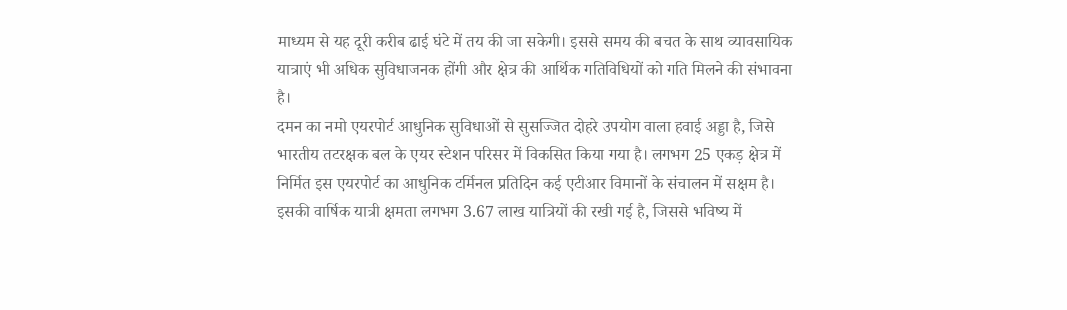माध्यम से यह दूरी करीब ढाई घंटे में तय की जा सकेगी। इससे समय की बचत के साथ व्यावसायिक यात्राएं भी अधिक सुविधाजनक होंगी और क्षेत्र की आर्थिक गतिविधियों को गति मिलने की संभावना है।
दमन का नमो एयरपोर्ट आधुनिक सुविधाओं से सुसज्जित दोहरे उपयोग वाला हवाई अड्डा है, जिसे भारतीय तटरक्षक बल के एयर स्टेशन परिसर में विकसित किया गया है। लगभग 25 एकड़ क्षेत्र में निर्मित इस एयरपोर्ट का आधुनिक टर्मिनल प्रतिदिन कई एटीआर विमानों के संचालन में सक्षम है। इसकी वार्षिक यात्री क्षमता लगभग 3.67 लाख यात्रियों की रखी गई है, जिससे भविष्य में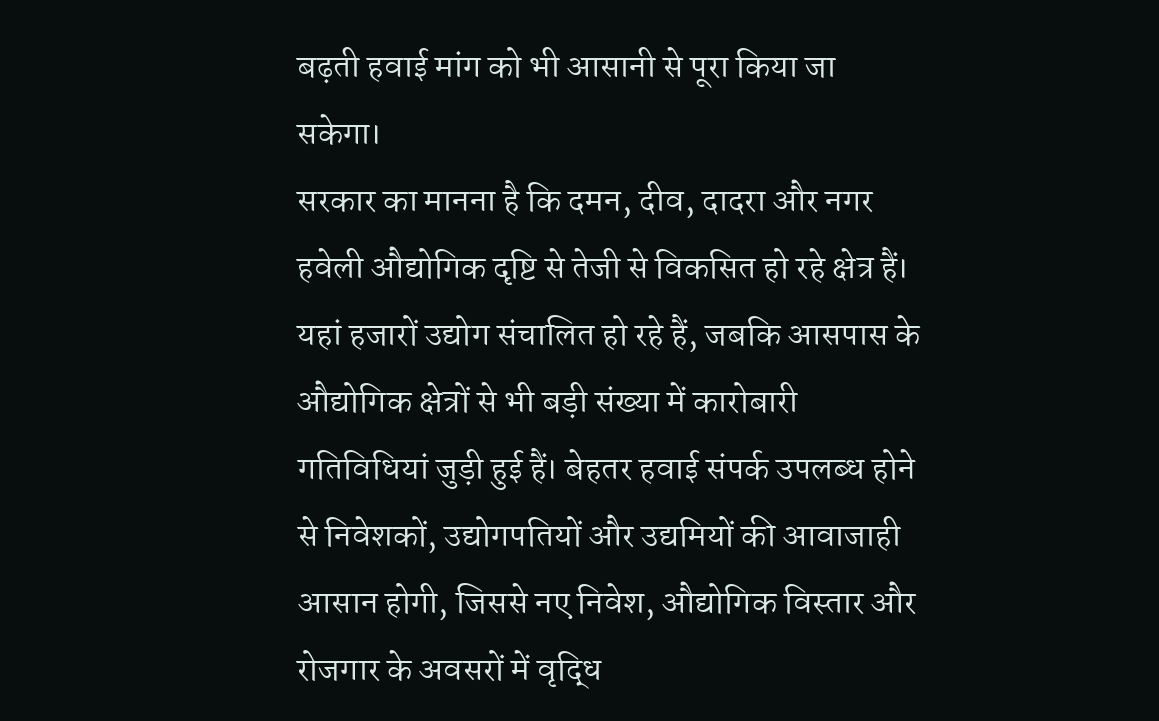बढ़ती हवाई मांग को भी आसानी से पूरा किया जा सकेगा।
सरकार का मानना है कि दमन, दीव, दादरा और नगर हवेली औद्योगिक दृष्टि से तेजी से विकसित हो रहे क्षेत्र हैं। यहां हजारों उद्योग संचालित हो रहे हैं, जबकि आसपास के औद्योगिक क्षेत्रों से भी बड़ी संख्या में कारोबारी गतिविधियां जुड़ी हुई हैं। बेहतर हवाई संपर्क उपलब्ध होने से निवेशकों, उद्योगपतियों और उद्यमियों की आवाजाही आसान होगी, जिससे नए निवेश, औद्योगिक विस्तार और रोजगार के अवसरों में वृद्धि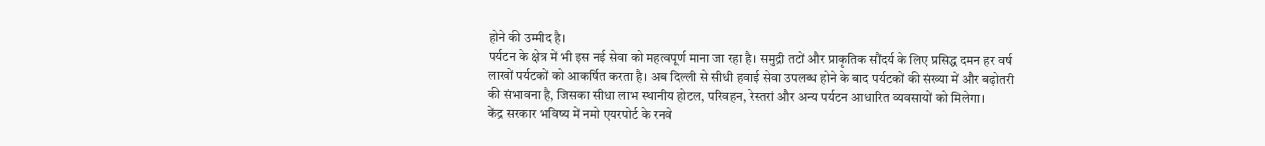होने की उम्मीद है।
पर्यटन के क्षेत्र में भी इस नई सेवा को महत्वपूर्ण माना जा रहा है। समुद्री तटों और प्राकृतिक सौंदर्य के लिए प्रसिद्ध दमन हर वर्ष लाखों पर्यटकों को आकर्षित करता है। अब दिल्ली से सीधी हवाई सेवा उपलब्ध होने के बाद पर्यटकों की संख्या में और बढ़ोतरी की संभावना है, जिसका सीधा लाभ स्थानीय होटल, परिवहन, रेस्तरां और अन्य पर्यटन आधारित व्यवसायों को मिलेगा।
केंद्र सरकार भविष्य में नमो एयरपोर्ट के रनवे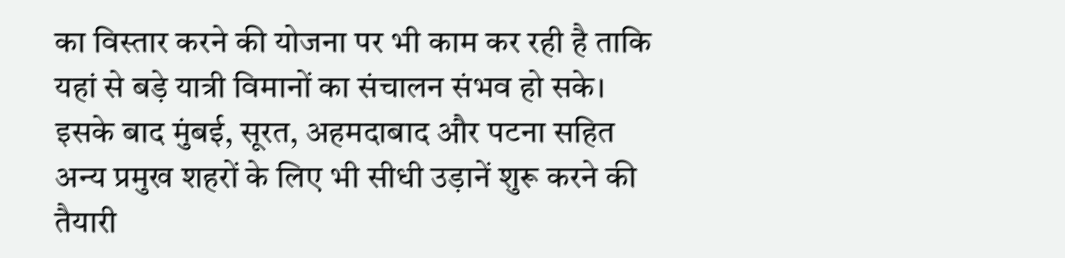का विस्तार करने की योजना पर भी काम कर रही है ताकि यहां से बड़े यात्री विमानों का संचालन संभव हो सके। इसके बाद मुंबई, सूरत, अहमदाबाद और पटना सहित अन्य प्रमुख शहरों के लिए भी सीधी उड़ानें शुरू करने की तैयारी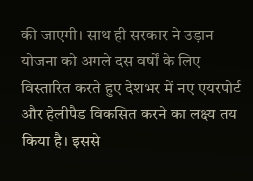की जाएगी। साथ ही सरकार ने उड़ान योजना को अगले दस वर्षों के लिए विस्तारित करते हुए देशभर में नए एयरपोर्ट और हेलीपैड विकसित करने का लक्ष्य तय किया है। इससे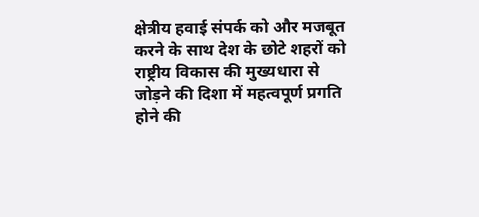क्षेत्रीय हवाई संपर्क को और मजबूत करने के साथ देश के छोटे शहरों को राष्ट्रीय विकास की मुख्यधारा से जोड़ने की दिशा में महत्वपूर्ण प्रगति होने की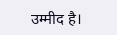उम्मीद है।